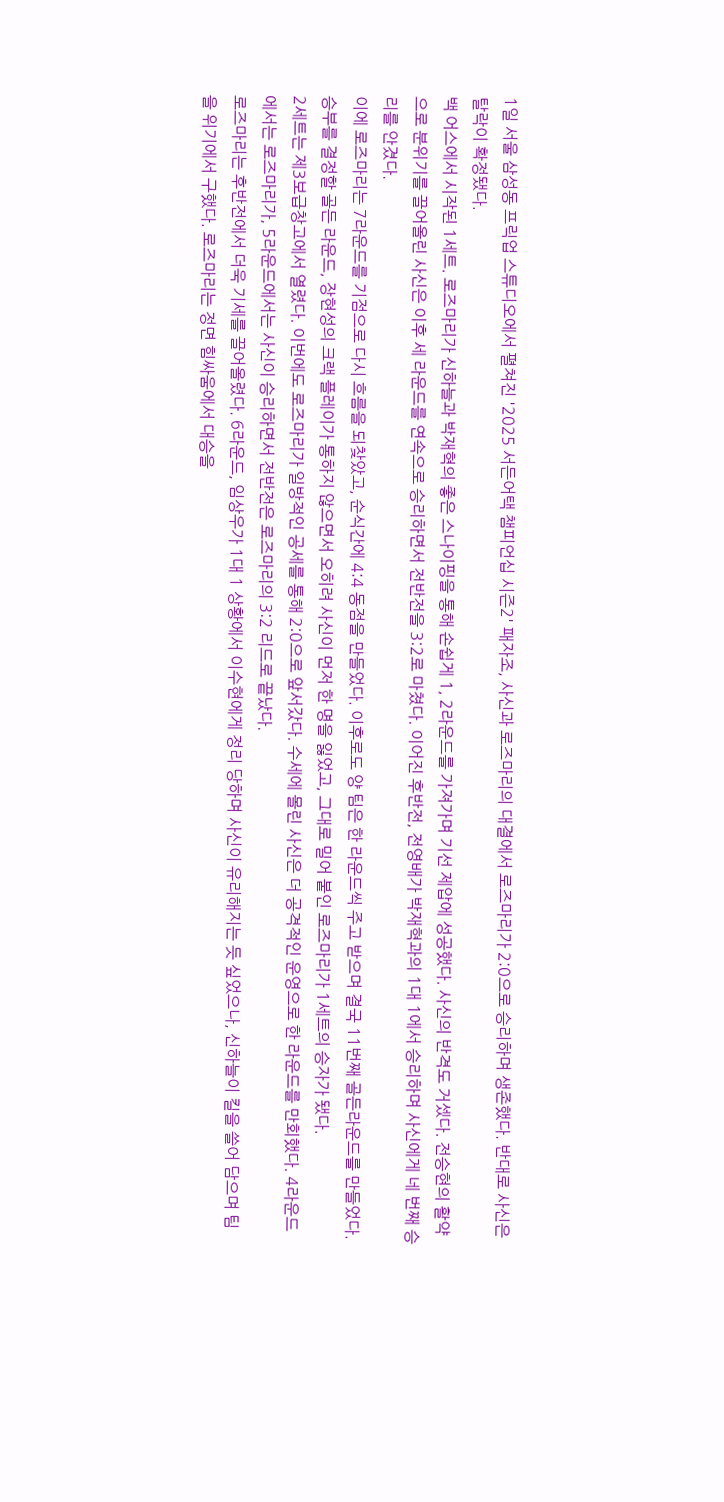1일 서울 삼성동 프릭업 스튜디오에서 펼쳐진 '2025 서든어택 챔피언십 시즌2' 패자조, 사신과 로즈마리의 대결에서 로즈마리가 2:0으로 승리하며 생존했다. 반대로 사신은 탈락이 확정됐다.
백 어스에서 시작된 1세트. 로즈마리가 신하늘과 박재혁의 좋은 스나이핑을 통해 손쉽게 1, 2라운드를 가져가며 기선 제압에 성공했다. 사신의 반격도 거셌다. 전승현의 활약으로 분위기를 끌어올린 사신은 이후 세 라운드를 연속으로 승리하면서 전반전을 3:2로 마쳤다. 이어진 후반전, 전영배가 박재혁과의 1대 1에서 승리하며 사신에게 네 번째 승리를 안겼다.
이에 로즈마리는 7라운드를 기점으로 다시 흐름을 되찾았고, 순식간에 4:4 동점을 만들었다. 이후로도 양 팀은 한 라운드씩 주고 받으며 결국 11번째 골든라운드를 만들었다. 승부를 결정할 골든 라운드, 장현성의 크랙 플레이가 통하지 않으면서 오히려 사신이 먼저 한 명을 잃었고, 그대로 밀어 붙인 로즈마리가 1세트의 승자가 됐다.
2세트는 제3보급창고에서 열렸다. 이번에도 로즈마리가 일방적인 공세를 통해 2:0으로 앞서갔다. 수세에 몰린 사신은 더 공격적인 운영으로 한 라운드를 만회했다. 4라운드에서는 로즈마리가, 5라운드에서는 사신이 승리하면서 전반전은 로즈마리의 3:2 리드로 끝났다.
로즈마리는 후반전에서 더욱 기세를 끌어올렸다. 6라운드, 임상우가 1대 1 상황에서 이수현에게 정리 당하며 사신이 유리해지는 듯 싶었으나, 신하늘이 킬을 쓸어 담으며 팀을 위기에서 구했다. 로즈마리는 정면 힘싸움에서 대승을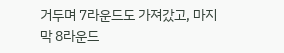거두며 7라운드도 가져갔고, 마지막 8라운드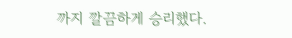까지 깔끔하게 승리했다.